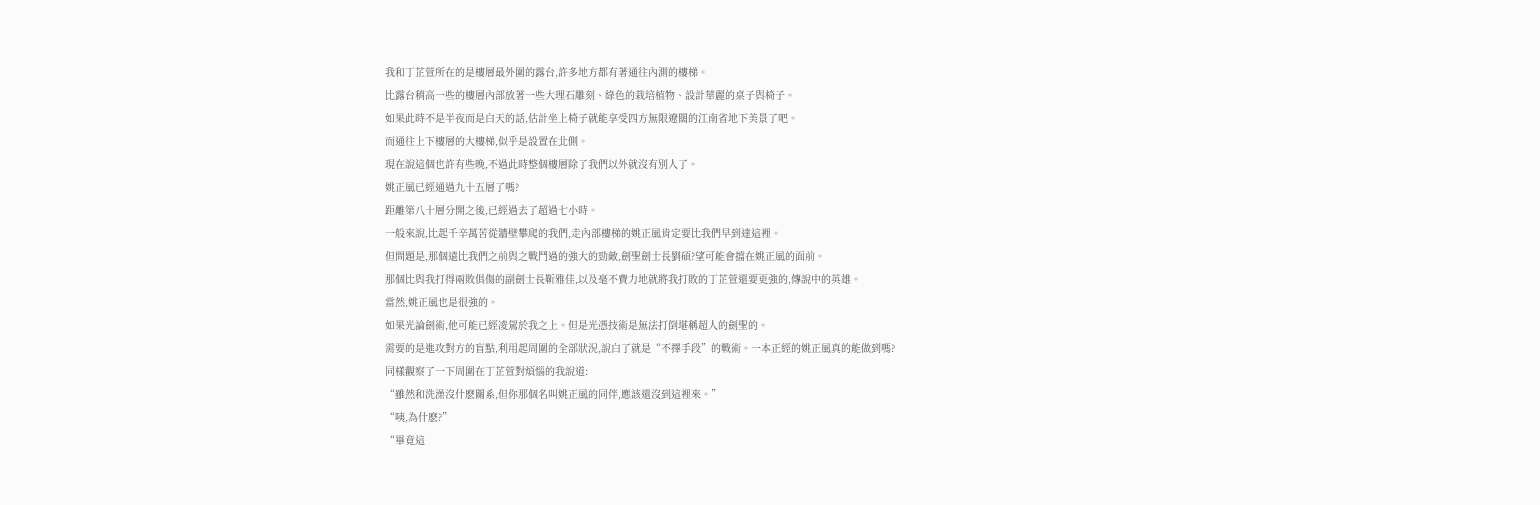我和丁芷萱所在的是樓層最外圍的露台,許多地方都有著通往內測的樓梯。
比露台稍高一些的樓層內部放著一些大理石雕刻、綠色的栽培植物、設計華麗的桌子與椅子。
如果此時不是半夜而是白天的話,估計坐上椅子就能享受四方無限遼闊的江南省地下美景了吧。
而通往上下樓層的大樓梯,似乎是設置在北側。
現在說這個也許有些晚,不過此時整個樓層除了我們以外就沒有別人了。
姚正風已經通過九十五層了嗎?
距離第八十層分開之後,已經過去了超過七小時。
一般來說,比起千辛萬苦從牆壁攀爬的我們,走內部樓梯的姚正風肯定要比我們早到達這裡。
但問題是,那個遠比我們之前與之戰鬥過的強大的勁敵,劍聖劍士長劉碩?望可能會擋在姚正風的面前。
那個比與我打得兩敗俱傷的副劍士長靳雅佳,以及毫不費力地就將我打敗的丁芷萱還要更強的,傳說中的英雄。
當然,姚正風也是很強的。
如果光論劍術,他可能已經凌駕於我之上。但是光憑技術是無法打倒堪稱超人的劍聖的。
需要的是進攻對方的盲點,利用起周圍的全部狀況,說白了就是“不擇手段”的戰術。一本正經的姚正風真的能做到嗎?
同樣觀察了一下周圍在丁芷萱對煩惱的我說道:
“雖然和洗澡沒什麽關系,但你那個名叫姚正風的同伴,應該還沒到這裡來。”
“咦,為什麽?”
“畢竟這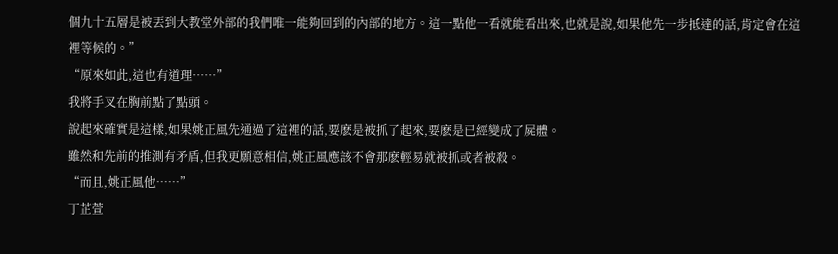個九十五層是被丟到大教堂外部的我們唯一能夠回到的內部的地方。這一點他一看就能看出來,也就是說,如果他先一步抵達的話,肯定會在這裡等候的。”
“原來如此,這也有道理……”
我將手叉在胸前點了點頭。
說起來確實是這樣,如果姚正風先通過了這裡的話,要麽是被抓了起來,要麽是已經變成了屍體。
雖然和先前的推測有矛盾,但我更願意相信,姚正風應該不會那麽輕易就被抓或者被殺。
“而且,姚正風他……”
丁芷萱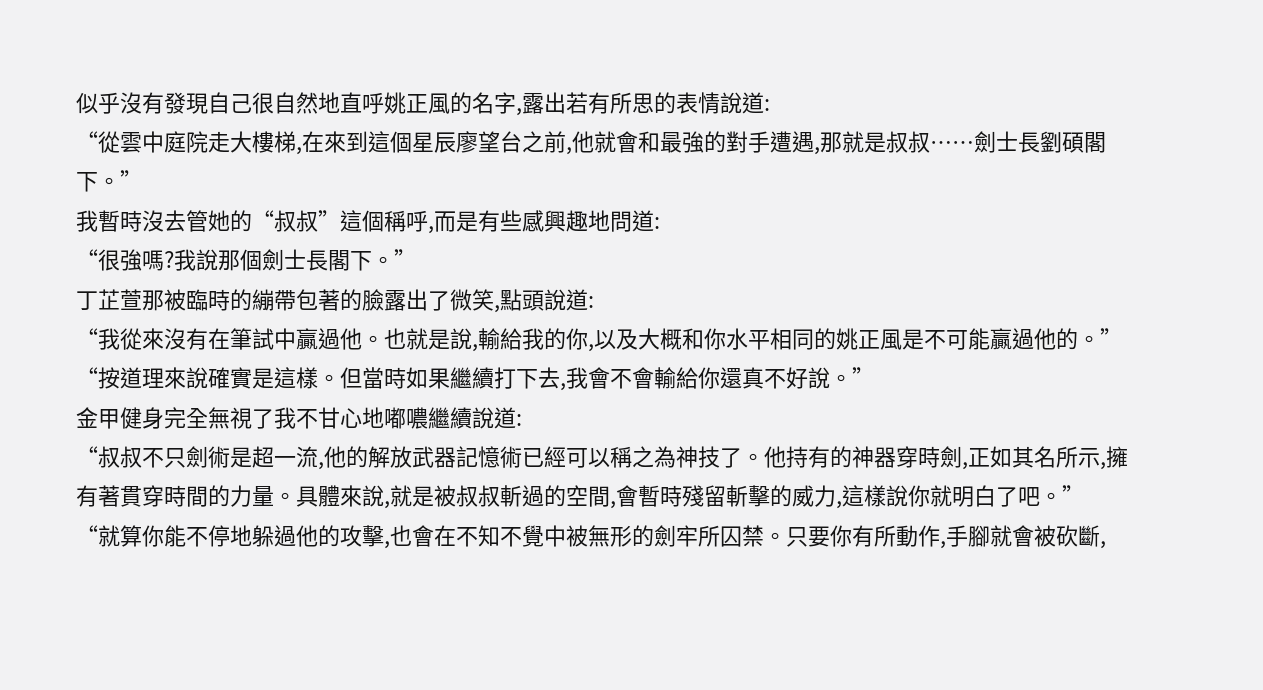似乎沒有發現自己很自然地直呼姚正風的名字,露出若有所思的表情說道:
“從雲中庭院走大樓梯,在來到這個星辰廖望台之前,他就會和最強的對手遭遇,那就是叔叔……劍士長劉碩閣下。”
我暫時沒去管她的“叔叔”這個稱呼,而是有些感興趣地問道:
“很強嗎?我說那個劍士長閣下。”
丁芷萱那被臨時的繃帶包著的臉露出了微笑,點頭說道:
“我從來沒有在筆試中贏過他。也就是說,輸給我的你,以及大概和你水平相同的姚正風是不可能贏過他的。”
“按道理來說確實是這樣。但當時如果繼續打下去,我會不會輸給你還真不好說。”
金甲健身完全無視了我不甘心地嘟噥繼續說道:
“叔叔不只劍術是超一流,他的解放武器記憶術已經可以稱之為神技了。他持有的神器穿時劍,正如其名所示,擁有著貫穿時間的力量。具體來說,就是被叔叔斬過的空間,會暫時殘留斬擊的威力,這樣說你就明白了吧。”
“就算你能不停地躲過他的攻擊,也會在不知不覺中被無形的劍牢所囚禁。只要你有所動作,手腳就會被砍斷,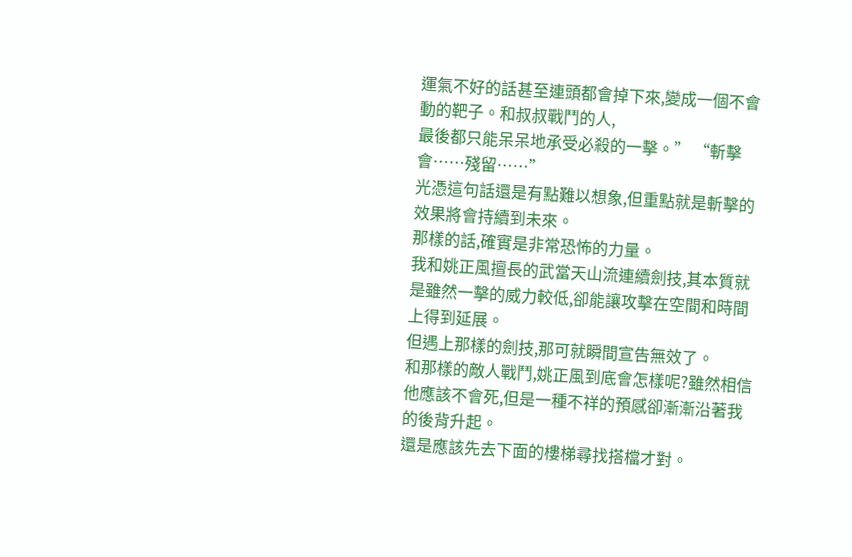運氣不好的話甚至連頭都會掉下來,變成一個不會動的靶子。和叔叔戰鬥的人,
最後都只能呆呆地承受必殺的一擊。” “斬擊會……殘留……”
光憑這句話還是有點難以想象,但重點就是斬擊的效果將會持續到未來。
那樣的話,確實是非常恐怖的力量。
我和姚正風擅長的武當天山流連續劍技,其本質就是雖然一擊的威力較低,卻能讓攻擊在空間和時間上得到延展。
但遇上那樣的劍技,那可就瞬間宣告無效了。
和那樣的敵人戰鬥,姚正風到底會怎樣呢?雖然相信他應該不會死,但是一種不祥的預感卻漸漸沿著我的後背升起。
還是應該先去下面的樓梯尋找搭檔才對。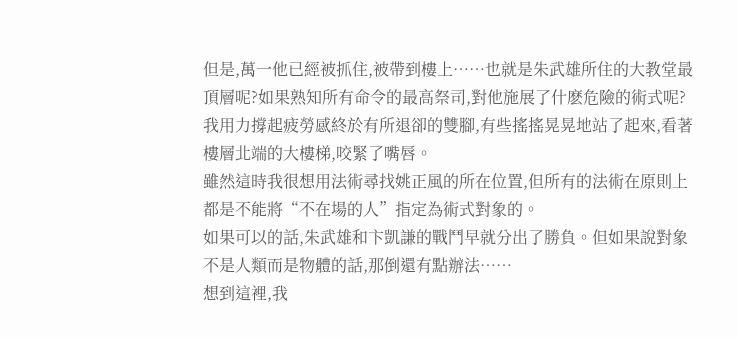但是,萬一他已經被抓住,被帶到樓上……也就是朱武雄所住的大教堂最頂層呢?如果熟知所有命令的最高祭司,對他施展了什麽危險的術式呢?
我用力撐起疲勞感終於有所退卻的雙腳,有些搖搖晃晃地站了起來,看著樓層北端的大樓梯,咬緊了嘴唇。
雖然這時我很想用法術尋找姚正風的所在位置,但所有的法術在原則上都是不能將“不在場的人”指定為術式對象的。
如果可以的話,朱武雄和卞凱謙的戰鬥早就分出了勝負。但如果說對象不是人類而是物體的話,那倒還有點辦法……
想到這裡,我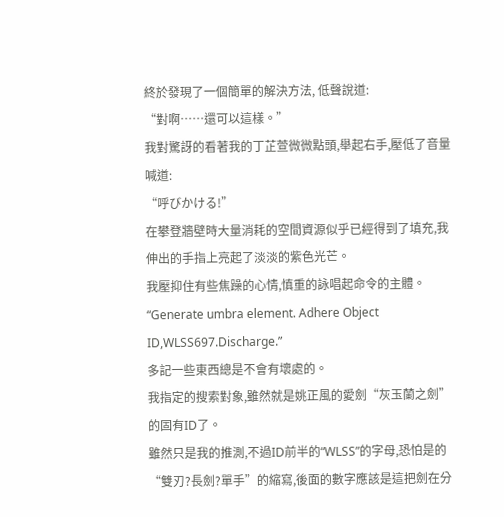終於發現了一個簡單的解決方法, 低聲說道:
“對啊……還可以這樣。”
我對驚訝的看著我的丁芷萱微微點頭,舉起右手,壓低了音量喊道:
“呼びかける!”
在攀登牆壁時大量消耗的空間資源似乎已經得到了填充,我伸出的手指上亮起了淡淡的紫色光芒。
我壓抑住有些焦躁的心情,慎重的詠唱起命令的主體。
“Generate umbra element. Adhere Object ID,WLSS697.Discharge.”
多記一些東西總是不會有壞處的。
我指定的搜索對象,雖然就是姚正風的愛劍“灰玉蘭之劍”的固有ID了。
雖然只是我的推測,不過ID前半的“WLSS”的字母,恐怕是的“雙刃?長劍?單手”的縮寫,後面的數字應該是這把劍在分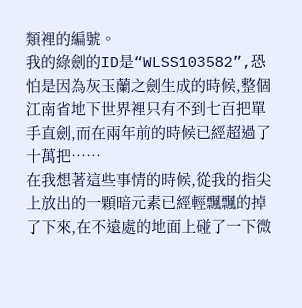類裡的編號。
我的綠劍的ID是“WLSS103582”,恐怕是因為灰玉蘭之劍生成的時候,整個江南省地下世界裡只有不到七百把單手直劍,而在兩年前的時候已經超過了十萬把……
在我想著這些事情的時候,從我的指尖上放出的一顆暗元素已經輕飄飄的掉了下來,在不遠處的地面上碰了一下微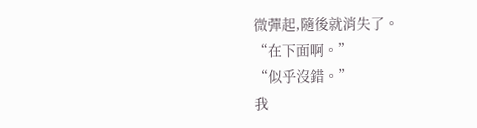微彈起,隨後就消失了。
“在下面啊。”
“似乎沒錯。”
我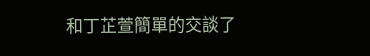和丁芷萱簡單的交談了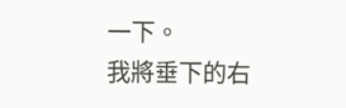一下。
我將垂下的右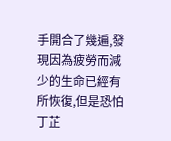手開合了幾遍,發現因為疲勞而減少的生命已經有所恢復,但是恐怕丁芷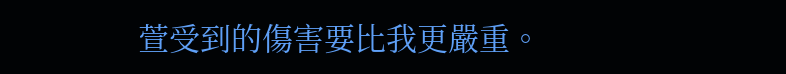萱受到的傷害要比我更嚴重。